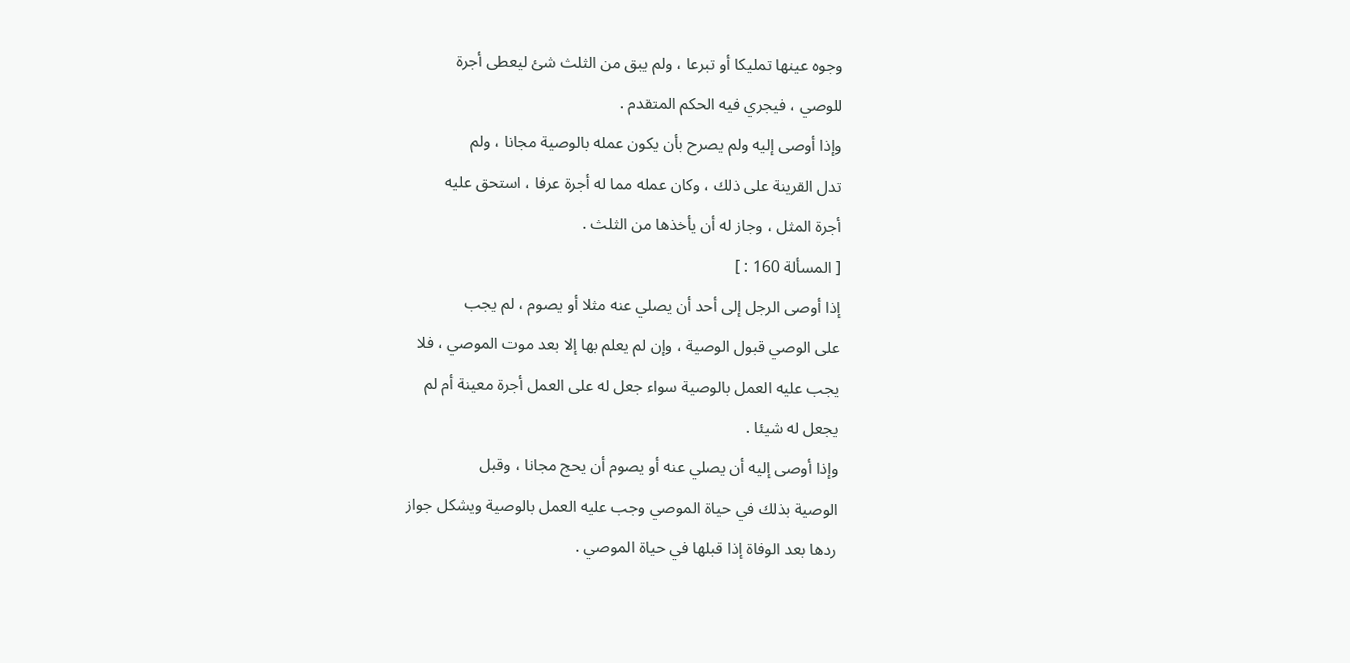وجوه عينها تمليكا أو تبرعا ، ولم يبق من الثلث شئ ليعطى أجرة
للوصي ، فيجري فيه الحكم المتقدم .
وإذا أوصى إليه ولم يصرح بأن يكون عمله بالوصية مجانا ، ولم
تدل القرينة على ذلك ، وكان عمله مما له أجرة عرفا ، استحق عليه
أجرة المثل ، وجاز له أن يأخذها من الثلث .
[ المسألة 160 : ]
إذا أوصى الرجل إلى أحد أن يصلي عنه مثلا أو يصوم ، لم يجب
على الوصي قبول الوصية ، وإن لم يعلم بها إلا بعد موت الموصي ، فلا
يجب عليه العمل بالوصية سواء جعل له على العمل أجرة معينة أم لم
يجعل له شيئا .
وإذا أوصى إليه أن يصلي عنه أو يصوم أن يحج مجانا ، وقبل
الوصية بذلك في حياة الموصي وجب عليه العمل بالوصية ويشكل جواز
ردها بعد الوفاة إذا قبلها في حياة الموصي .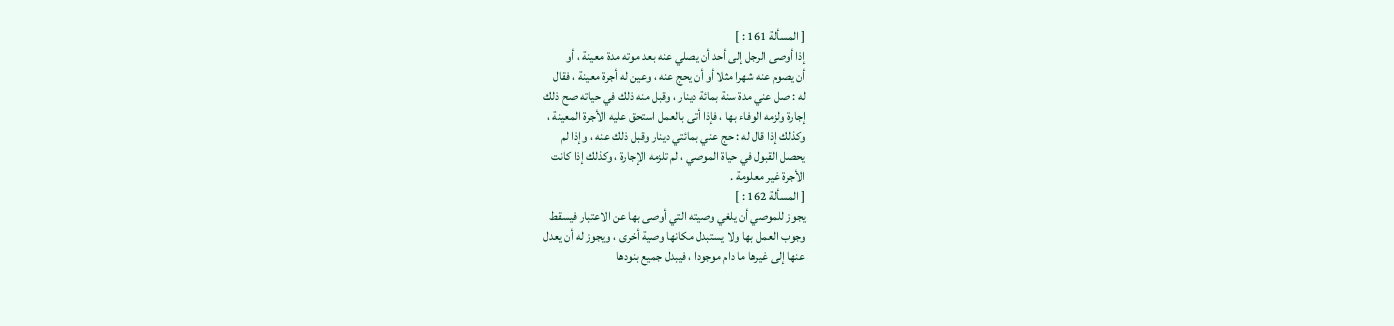[ المسألة 161 : ]
إذا أوصى الرجل إلى أحد أن يصلي عنه بعد موته مدة معينة ، أو
أن يصوم عنه شهرا مثلا أو أن يحج عنه ، وعين له أجرة معينة ، فقال
له : صل عني مدة سنة بمائة دينار ، وقبل منه ذلك في حياته صح ذلك
إجارة ولزمه الوفاء بها ، فإذا أتى بالعمل استحق عليه الأجرة المعينة ،
وكذلك إذا قال له : حج عني بمائتي دينار وقبل ذلك عنه ، وإذا لم
يحصل القبول في حياة الموصي ، لم تلزمه الإجارة ، وكذلك إذا كانت
الأجرة غير معلومة .
[ المسألة 162 : ]
يجوز للموصي أن يلغي وصيته التي أوصى بها عن الاعتبار فيسقط
وجوب العمل بها ولا يستبدل مكانها وصية أخرى ، ويجوز له أن يعدل
عنها إلى غيرها ما دام موجودا ، فيبدل جميع بنودها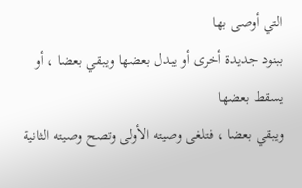التي أوصى بها
ببنود جديدة أخرى أو يبدل بعضها ويبقي بعضا ، أو يسقط بعضها
ويبقي بعضا ، فتلغى وصيته الأولى وتصح وصيته الثانية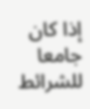إذا كان
جامعا للشرائط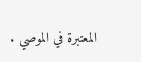المعتبرة في الموصي .